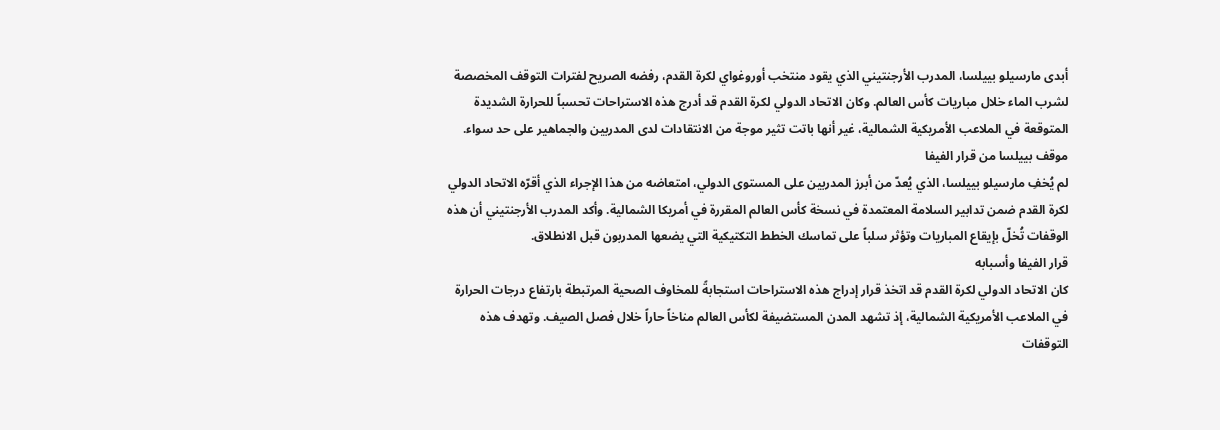أبدى مارسيلو بييلسا، المدرب الأرجنتيني الذي يقود منتخب أوروغواي لكرة القدم، رفضه الصريح لفترات التوقف المخصصة لشرب الماء خلال مباريات كأس العالم. وكان الاتحاد الدولي لكرة القدم قد أدرج هذه الاستراحات تحسباً للحرارة الشديدة المتوقعة في الملاعب الأمريكية الشمالية، غير أنها باتت تثير موجة من الانتقادات لدى المدربين والجماهير على حد سواء.
موقف بييلسا من قرار الفيفا
لم يُخفِ مارسيلو بييلسا، الذي يُعدّ من أبرز المدربين على المستوى الدولي، امتعاضه من هذا الإجراء الذي أقرّه الاتحاد الدولي لكرة القدم ضمن تدابير السلامة المعتمدة في نسخة كأس العالم المقررة في أمريكا الشمالية. وأكد المدرب الأرجنتيني أن هذه الوقفات تُخلّ بإيقاع المباريات وتؤثر سلباً على تماسك الخطط التكتيكية التي يضعها المدربون قبل الانطلاق.
قرار الفيفا وأسبابه
كان الاتحاد الدولي لكرة القدم قد اتخذ قرار إدراج هذه الاستراحات استجابةً للمخاوف الصحية المرتبطة بارتفاع درجات الحرارة في الملاعب الأمريكية الشمالية، إذ تشهد المدن المستضيفة لكأس العالم مناخاً حاراً خلال فصل الصيف. وتهدف هذه التوقفات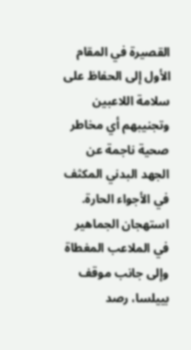القصيرة في المقام الأول إلى الحفاظ على سلامة اللاعبين وتجنيبهم أي مخاطر صحية ناجمة عن الجهد البدني المكثف في الأجواء الحارة.
استهجان الجماهير في الملاعب المغطاة
وإلى جانب موقف بييلسا، رصد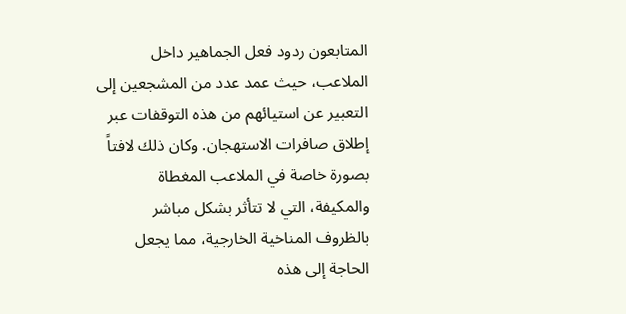المتابعون ردود فعل الجماهير داخل الملاعب، حيث عمد عدد من المشجعين إلى التعبير عن استيائهم من هذه التوقفات عبر إطلاق صافرات الاستهجان. وكان ذلك لافتاً بصورة خاصة في الملاعب المغطاة والمكيفة، التي لا تتأثر بشكل مباشر بالظروف المناخية الخارجية، مما يجعل الحاجة إلى هذه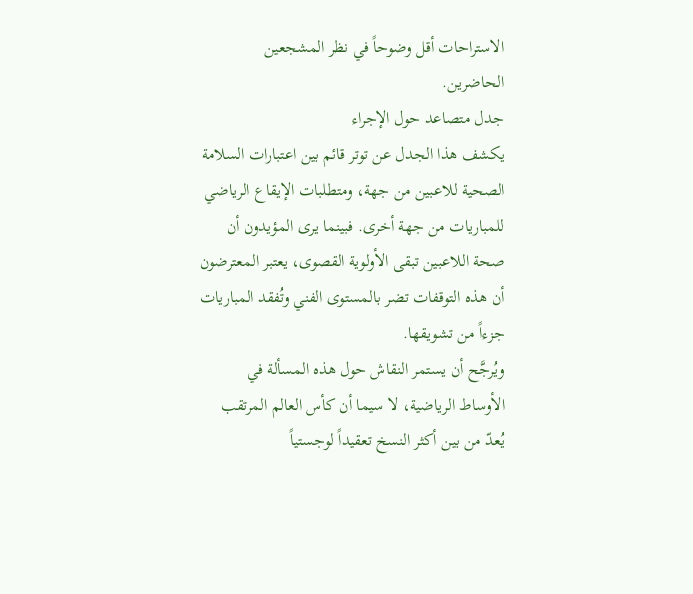الاستراحات أقل وضوحاً في نظر المشجعين الحاضرين.
جدل متصاعد حول الإجراء
يكشف هذا الجدل عن توتر قائم بين اعتبارات السلامة الصحية للاعبين من جهة، ومتطلبات الإيقاع الرياضي للمباريات من جهة أخرى. فبينما يرى المؤيدون أن صحة اللاعبين تبقى الأولوية القصوى، يعتبر المعترضون أن هذه التوقفات تضر بالمستوى الفني وتُفقد المباريات جزءاً من تشويقها.
ويُرجَّح أن يستمر النقاش حول هذه المسألة في الأوساط الرياضية، لا سيما أن كأس العالم المرتقب يُعدّ من بين أكثر النسخ تعقيداً لوجستياً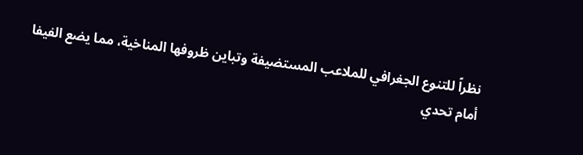نظراً للتنوع الجغرافي للملاعب المستضيفة وتباين ظروفها المناخية، مما يضع الفيفا أمام تحدي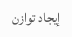إيجاد توازن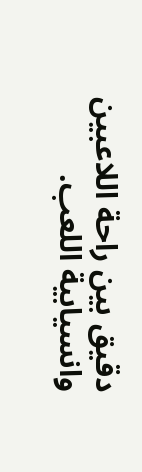دقيق بين راحة اللاعبين وانسيابية اللعب.